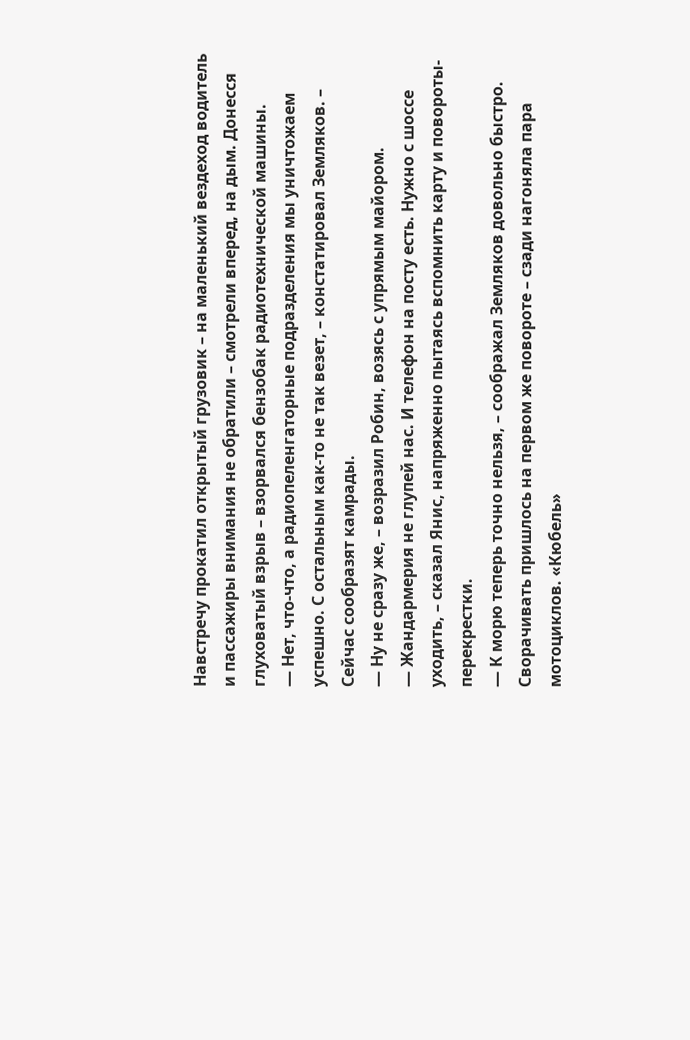Навстречу прокатил открытый грузовик – на маленький вездеход водитель и пассажиры внимания не обратили – смотрели вперед, на дым. Донесся глуховатый взрыв – взорвался бензобак радиотехнической машины.
— Нет, что-что, а радиопеленгаторные подразделения мы уничтожаем успешно. С остальным как-то не так везет, – констатировал Земляков. – Сейчас сообразят камрады.
— Ну не сразу же, – возразил Робин, возясь с упрямым майором.
— Жандармерия не глупей нас. И телефон на посту есть. Нужно с шоссе уходить, – сказал Янис, напряженно пытаясь вспомнить карту и повороты-перекрестки.
— К морю теперь точно нельзя, – соображал Земляков довольно быстро.
Сворачивать пришлось на первом же повороте – сзади нагоняла пара мотоциклов. «Кюбель»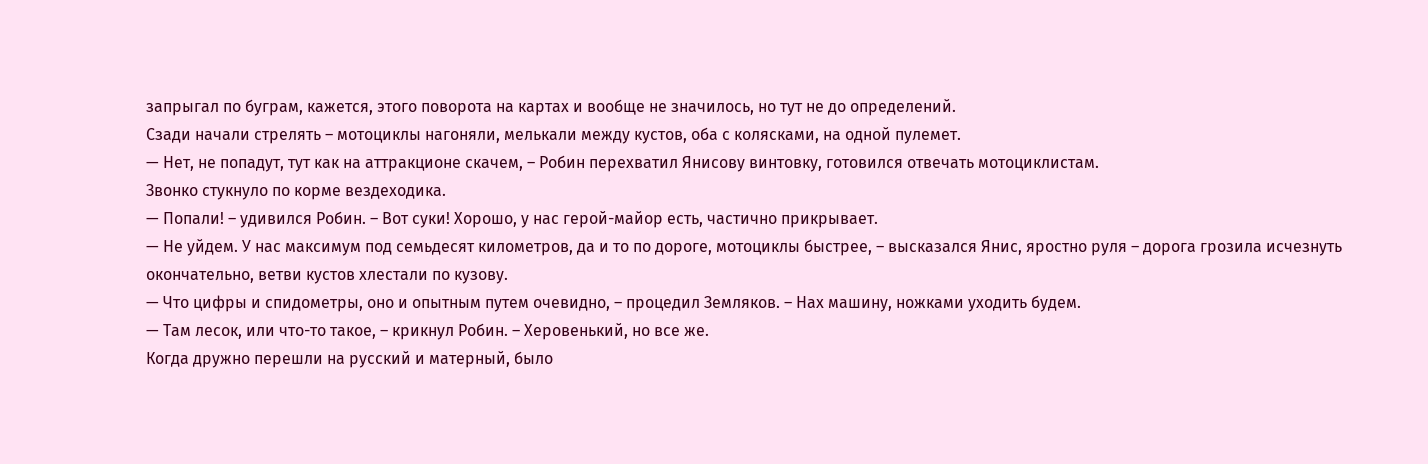запрыгал по буграм, кажется, этого поворота на картах и вообще не значилось, но тут не до определений.
Сзади начали стрелять – мотоциклы нагоняли, мелькали между кустов, оба с колясками, на одной пулемет.
— Нет, не попадут, тут как на аттракционе скачем, – Робин перехватил Янисову винтовку, готовился отвечать мотоциклистам.
Звонко стукнуло по корме вездеходика.
— Попали! – удивился Робин. – Вот суки! Хорошо, у нас герой-майор есть, частично прикрывает.
— Не уйдем. У нас максимум под семьдесят километров, да и то по дороге, мотоциклы быстрее, – высказался Янис, яростно руля – дорога грозила исчезнуть окончательно, ветви кустов хлестали по кузову.
— Что цифры и спидометры, оно и опытным путем очевидно, – процедил Земляков. – Нах машину, ножками уходить будем.
— Там лесок, или что-то такое, – крикнул Робин. – Херовенький, но все же.
Когда дружно перешли на русский и матерный, было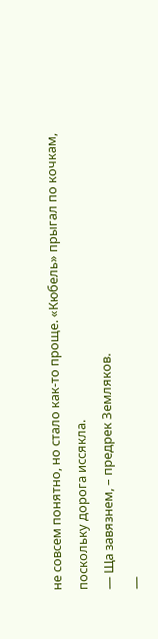не совсем понятно, но стало как-то проще. «Кюбель» прыгал по кочкам, поскольку дорога иссякла.
— Ща завязнем, – предрек Земляков.
—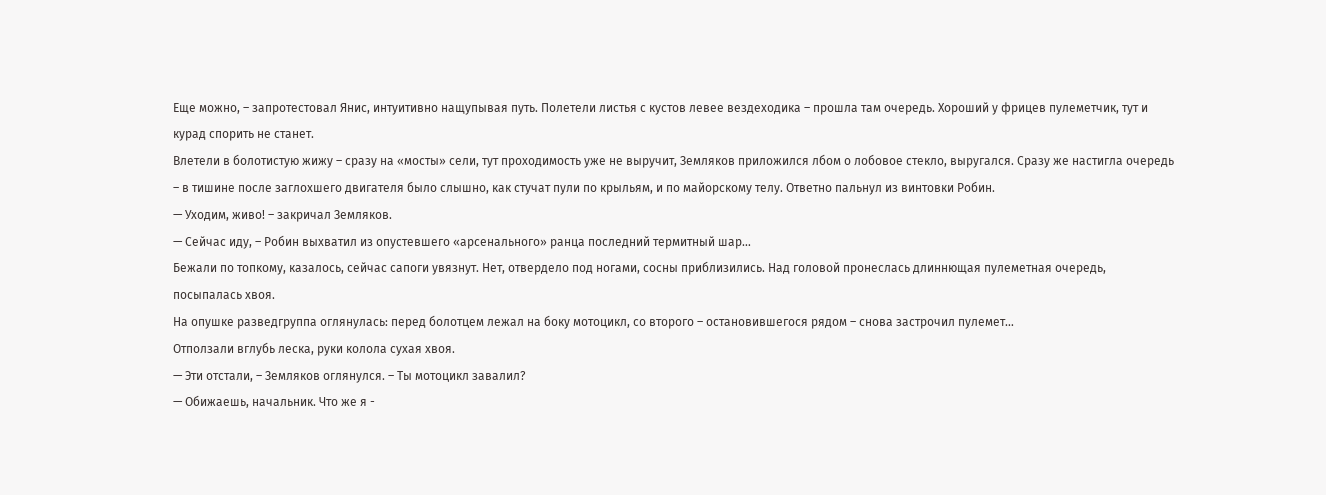Еще можно, – запротестовал Янис, интуитивно нащупывая путь. Полетели листья с кустов левее вездеходика – прошла там очередь. Хороший у фрицев пулеметчик, тут и курад спорить не станет.
Влетели в болотистую жижу – сразу на «мосты» сели, тут проходимость уже не выручит, Земляков приложился лбом о лобовое стекло, выругался. Сразу же настигла очередь – в тишине после заглохшего двигателя было слышно, как стучат пули по крыльям, и по майорскому телу. Ответно пальнул из винтовки Робин.
— Уходим, живо! – закричал Земляков.
— Сейчас иду, – Робин выхватил из опустевшего «арсенального» ранца последний термитный шар…
Бежали по топкому, казалось, сейчас сапоги увязнут. Нет, отвердело под ногами, сосны приблизились. Над головой пронеслась длиннющая пулеметная очередь, посыпалась хвоя.
На опушке разведгруппа оглянулась: перед болотцем лежал на боку мотоцикл, со второго – остановившегося рядом – снова застрочил пулемет…
Отползали вглубь леска, руки колола сухая хвоя.
— Эти отстали, – Земляков оглянулся. – Ты мотоцикл завалил?
— Обижаешь, начальник. Что же я -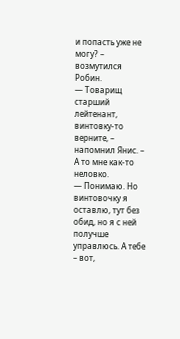и попасть уже не могу? – возмутился Робин.
— Товарищ старший лейтенант, винтовку-то верните, – напомнил Янис. – А то мне как-то неловко.
— Понимаю. Но винтовочку я оставлю, тут без обид, но я с ней получше управлюсь. А тебе – вот,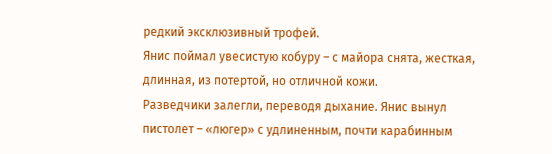редкий эксклюзивный трофей.
Янис поймал увесистую кобуру – с майора снята, жесткая, длинная, из потертой, но отличной кожи.
Разведчики залегли, переводя дыхание. Янис вынул пистолет – «люгер» с удлиненным, почти карабинным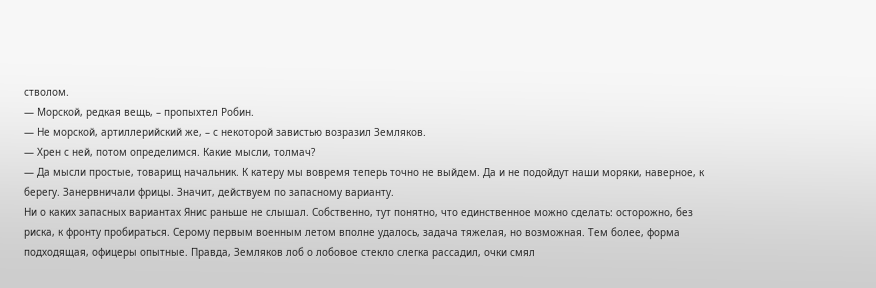стволом.
— Морской, редкая вещь, – пропыхтел Робин.
— Не морской, артиллерийский же, – с некоторой завистью возразил Земляков.
— Хрен с ней, потом определимся. Какие мысли, толмач?
— Да мысли простые, товарищ начальник. К катеру мы вовремя теперь точно не выйдем. Да и не подойдут наши моряки, наверное, к берегу. Занервничали фрицы. Значит, действуем по запасному варианту.
Ни о каких запасных вариантах Янис раньше не слышал. Собственно, тут понятно, что единственное можно сделать: осторожно, без риска, к фронту пробираться. Серому первым военным летом вполне удалось, задача тяжелая, но возможная. Тем более, форма подходящая, офицеры опытные. Правда, Земляков лоб о лобовое стекло слегка рассадил, очки смял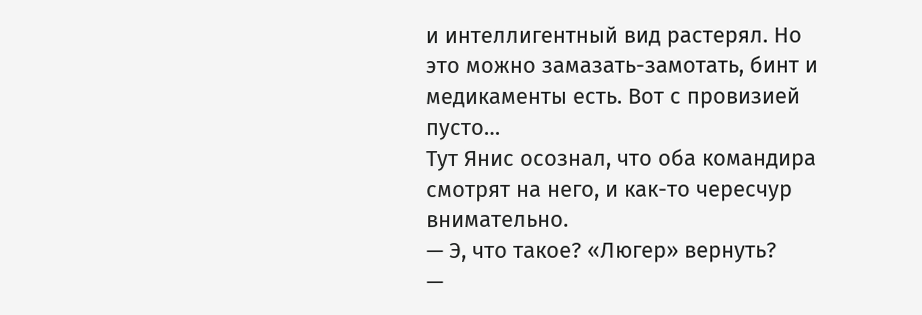и интеллигентный вид растерял. Но это можно замазать-замотать, бинт и медикаменты есть. Вот с провизией пусто…
Тут Янис осознал, что оба командира смотрят на него, и как-то чересчур внимательно.
— Э, что такое? «Люгер» вернуть?
—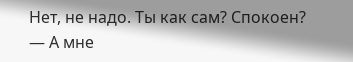Нет, не надо. Ты как сам? Спокоен?
— А мне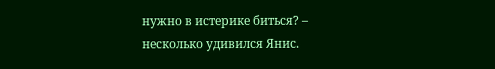нужно в истерике биться? – несколько удивился Янис.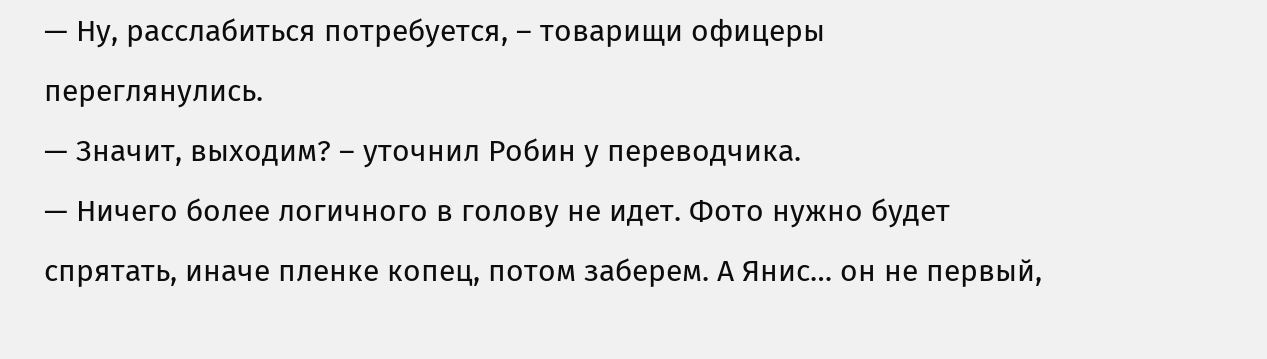— Ну, расслабиться потребуется, – товарищи офицеры переглянулись.
— Значит, выходим? – уточнил Робин у переводчика.
— Ничего более логичного в голову не идет. Фото нужно будет спрятать, иначе пленке копец, потом заберем. А Янис… он не первый,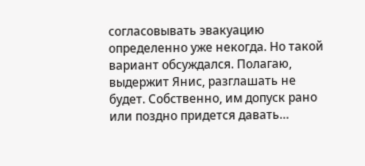согласовывать эвакуацию определенно уже некогда. Но такой вариант обсуждался. Полагаю, выдержит Янис, разглашать не будет. Собственно, им допуск рано или поздно придется давать…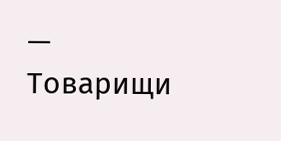— Товарищи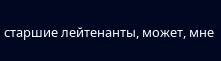старшие лейтенанты, может, мне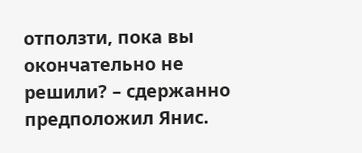отползти, пока вы окончательно не решили? – сдержанно предположил Янис.